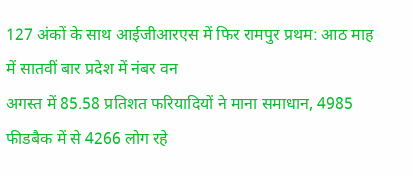127 अंकों के साथ आईजीआरएस में फिर रामपुर प्रथम: आठ माह में सातवीं बार प्रदेश में नंबर वन
अगस्त में 85.58 प्रतिशत फरियादियों ने माना समाधान, 4985 फीडबैक में से 4266 लोग रहे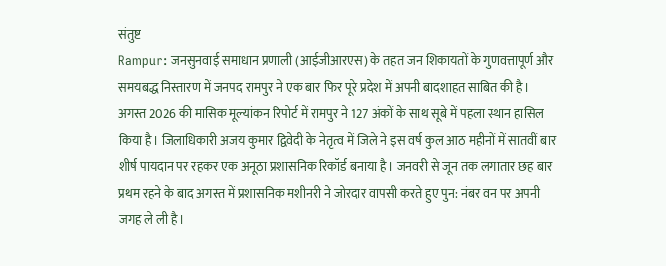संतुष्ट
Rampur: जनसुनवाई समाधान प्रणाली (आईजीआरएस) के तहत जन शिकायतों के गुणवत्तापूर्ण और समयबद्ध निस्तारण में जनपद रामपुर ने एक बार फिर पूरे प्रदेश में अपनी बादशाहत साबित की है। अगस्त 2026 की मासिक मूल्यांकन रिपोर्ट में रामपुर ने 127 अंकों के साथ सूबे में पहला स्थान हासिल किया है। जिलाधिकारी अजय कुमार द्विवेदी के नेतृत्व में जिले ने इस वर्ष कुल आठ महीनों में सातवीं बार शीर्ष पायदान पर रहकर एक अनूठा प्रशासनिक रिकॉर्ड बनाया है। जनवरी से जून तक लगातार छह बार प्रथम रहने के बाद अगस्त में प्रशासनिक मशीनरी ने जोरदार वापसी करते हुए पुन: नंबर वन पर अपनी जगह ले ली है।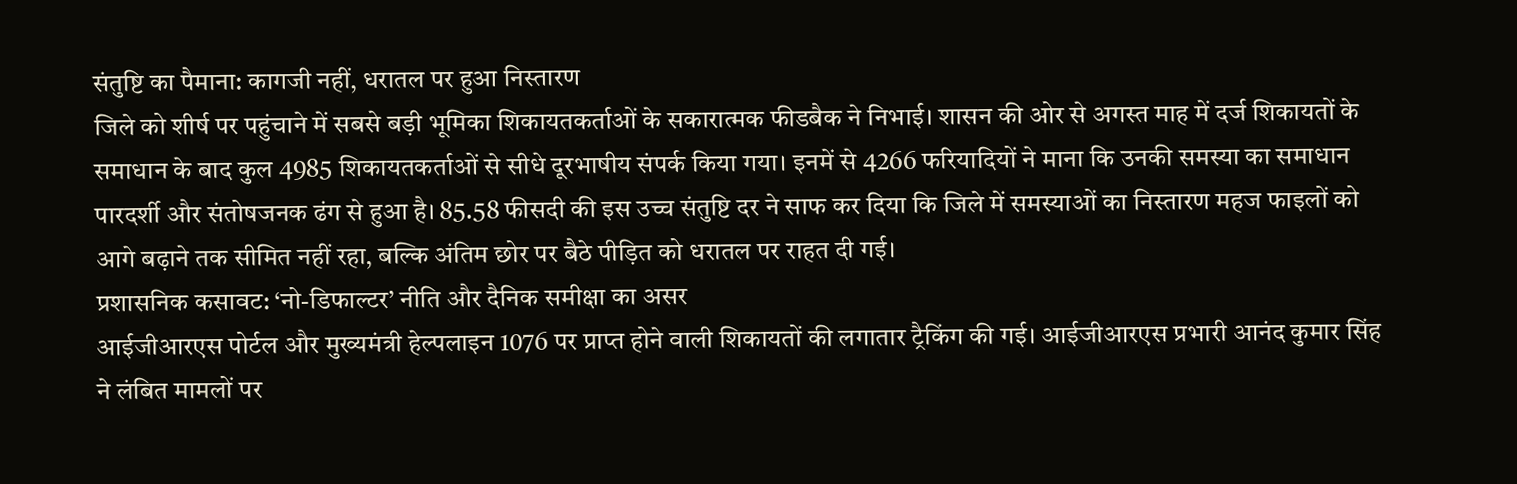संतुष्टि का पैमाना: कागजी नहीं, धरातल पर हुआ निस्तारण
जिले को शीर्ष पर पहुंचाने में सबसे बड़ी भूमिका शिकायतकर्ताओं के सकारात्मक फीडबैक ने निभाई। शासन की ओर से अगस्त माह में दर्ज शिकायतों के समाधान के बाद कुल 4985 शिकायतकर्ताओं से सीधे दूरभाषीय संपर्क किया गया। इनमें से 4266 फरियादियों ने माना कि उनकी समस्या का समाधान पारदर्शी और संतोषजनक ढंग से हुआ है। 85.58 फीसदी की इस उच्च संतुष्टि दर ने साफ कर दिया कि जिले में समस्याओं का निस्तारण महज फाइलों को आगे बढ़ाने तक सीमित नहीं रहा, बल्कि अंतिम छोर पर बैठे पीड़ित को धरातल पर राहत दी गई।
प्रशासनिक कसावट: ‘नो-डिफाल्टर’ नीति और दैनिक समीक्षा का असर
आईजीआरएस पोर्टल और मुख्यमंत्री हेल्पलाइन 1076 पर प्राप्त होने वाली शिकायतों की लगातार ट्रैकिंग की गई। आईजीआरएस प्रभारी आनंद कुमार सिंह ने लंबित मामलों पर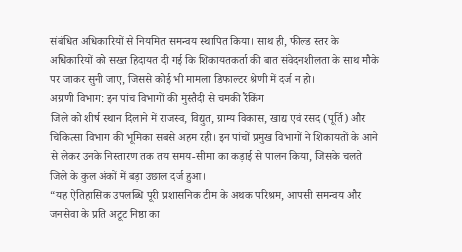संबंधित अधिकारियों से नियमित समन्वय स्थापित किया। साथ ही, फील्ड स्तर के अधिकारियों को सख्त हिदायत दी गई कि शिकायतकर्ता की बात संवेदनशीलता के साथ मौके पर जाकर सुनी जाए, जिससे कोई भी मामला डिफाल्टर श्रेणी में दर्ज न हो।
अग्रणी विभाग: इन पांच विभागों की मुस्तैदी से चमकी रैंकिंग
जिले को शीर्ष स्थान दिलाने में राजस्व, विद्युत, ग्राम्य विकास, खाद्य एवं रसद (पूर्ति) और चिकित्सा विभाग की भूमिका सबसे अहम रही। इन पांचों प्रमुख विभागों ने शिकायतों के आने से लेकर उनके निस्तारण तक तय समय-सीमा का कड़ाई से पालन किया, जिसके चलते जिले के कुल अंकों में बड़ा उछाल दर्ज हुआ।
“यह ऐतिहासिक उपलब्धि पूरी प्रशासनिक टीम के अथक परिश्रम, आपसी समन्वय और जनसेवा के प्रति अटूट निष्ठा का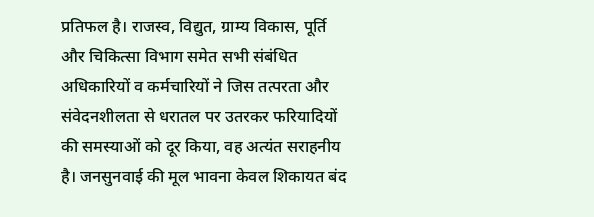प्रतिफल है। राजस्व, विद्युत, ग्राम्य विकास, पूर्ति और चिकित्सा विभाग समेत सभी संबंधित अधिकारियों व कर्मचारियों ने जिस तत्परता और संवेदनशीलता से धरातल पर उतरकर फरियादियों की समस्याओं को दूर किया, वह अत्यंत सराहनीय है। जनसुनवाई की मूल भावना केवल शिकायत बंद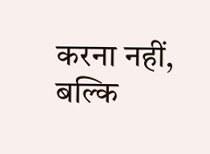करना नहीं, बल्कि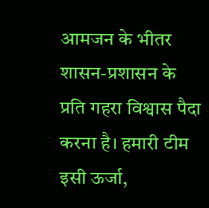आमजन के भीतर शासन-प्रशासन के प्रति गहरा विश्वास पैदा करना है। हमारी टीम इसी ऊर्जा,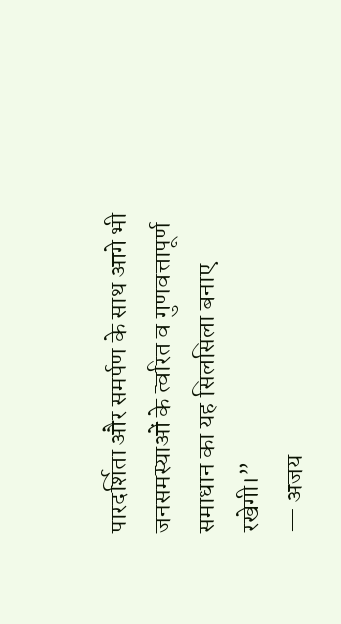पारदर्शिता और समर्पण के साथ आगे भी जनसमस्याओं के त्वरित व गुणवत्तापूर्ण समाधान का यह सिलसिला बनाए रखेगी।”
— अजय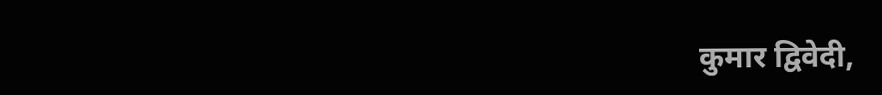कुमार द्विवेदी,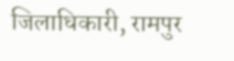जिलाधिकारी, रामपुर